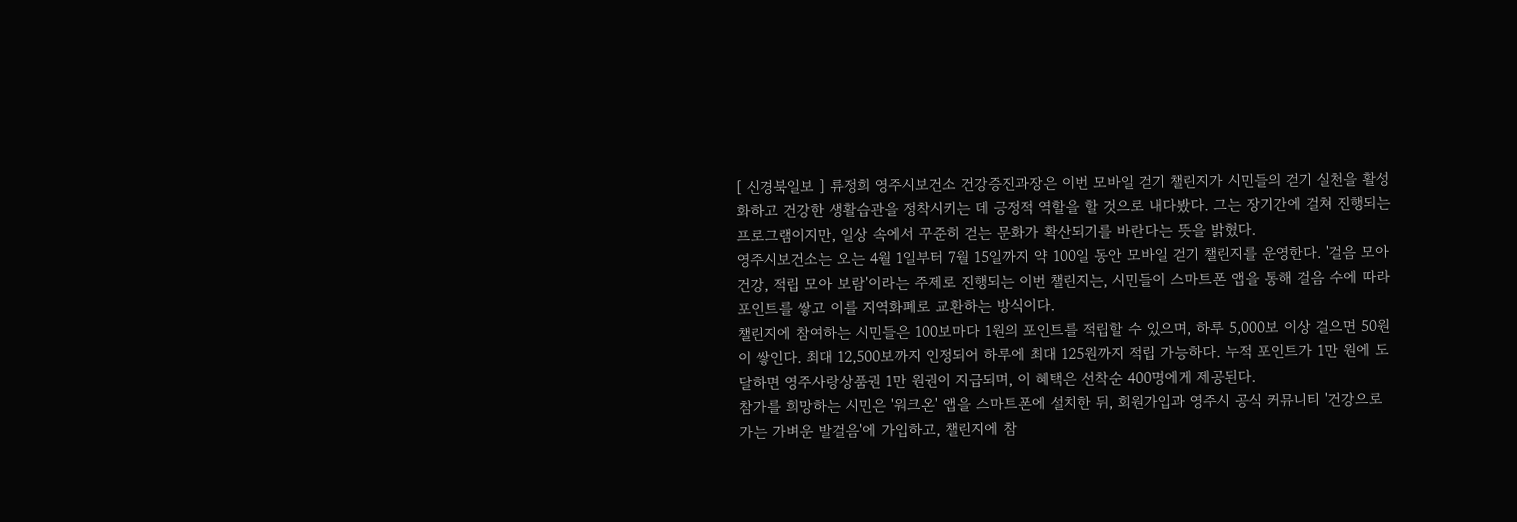[ 신경북일보 ] 류정희 영주시보건소 건강증진과장은 이번 모바일 걷기 챌린지가 시민들의 걷기 실천을 활성화하고 건강한 생활습관을 정착시키는 데 긍정적 역할을 할 것으로 내다봤다. 그는 장기간에 걸쳐 진행되는 프로그램이지만, 일상 속에서 꾸준히 걷는 문화가 확산되기를 바란다는 뜻을 밝혔다.
영주시보건소는 오는 4월 1일부터 7월 15일까지 약 100일 동안 모바일 걷기 챌린지를 운영한다. '걸음 모아 건강, 적립 모아 보람'이라는 주제로 진행되는 이번 챌린지는, 시민들이 스마트폰 앱을 통해 걸음 수에 따라 포인트를 쌓고 이를 지역화폐로 교환하는 방식이다.
챌린지에 참여하는 시민들은 100보마다 1원의 포인트를 적립할 수 있으며, 하루 5,000보 이상 걸으면 50원이 쌓인다. 최대 12,500보까지 인정되어 하루에 최대 125원까지 적립 가능하다. 누적 포인트가 1만 원에 도달하면 영주사랑상품권 1만 원권이 지급되며, 이 혜택은 선착순 400명에게 제공된다.
참가를 희망하는 시민은 '워크온' 앱을 스마트폰에 설치한 뒤, 회원가입과 영주시 공식 커뮤니티 '건강으로 가는 가벼운 발걸음'에 가입하고, 챌린지에 참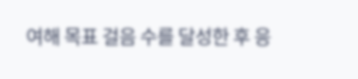여해 목표 걸음 수를 달성한 후 응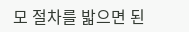모 절차를 밟으면 된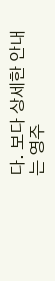다. 보다 상세한 안내는 영주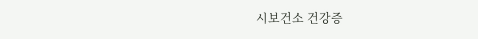시보건소 건강증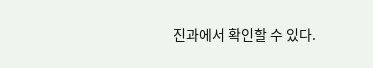진과에서 확인할 수 있다.